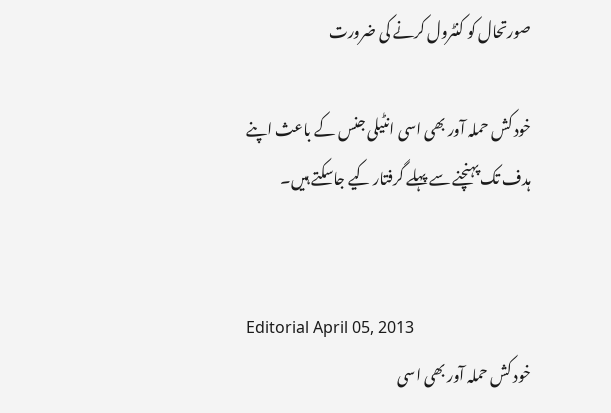صورتحال کو کنٹرول کرنے کی ضرورت

خود کش حملہ آور بھی اسی انٹیلی جنس کے باعث اپنے ہدف تک پہنچنے سے پہلے گرفتار کیے جاسکتے ہیں۔


Editorial April 05, 2013
خود کش حملہ آور بھی اسی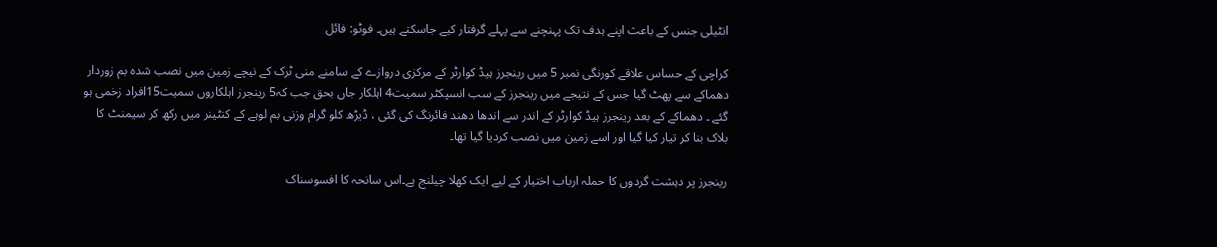انٹیلی جنس کے باعث اپنے ہدف تک پہنچنے سے پہلے گرفتار کیے جاسکتے ہیں۔ فوٹو: فائل

کراچی کے حساس علاقے کورنگی نمبر 5 میں رینجرز ہیڈ کوارٹر کے مرکزی دروازے کے سامنے منی ٹرک کے نیچے زمین میں نصب شدہ بم زوردار دھماکے سے پھٹ گیا جس کے نتیجے میں رینجرز کے سب انسپکٹر سمیت4 اہلکار جاں بحق جب کہ5 رینجرز اہلکاروں سمیت15افراد زخمی ہو گئے ۔ دھماکے کے بعد رینجرز ہیڈ کوارٹر کے اندر سے اندھا دھند فائرنگ کی گئی ، ڈیڑھ کلو گرام وزنی بم لوہے کے کنٹینر میں رکھ کر سیمنٹ کا بلاک بنا کر تیار کیا گیا اور اسے زمین میں نصب کردیا گیا تھا۔

رینجرز پر دہشت گردوں کا حملہ ارباب اختیار کے لیے ایک کھلا چیلنج ہے۔اس سانحہ کا افسوسناک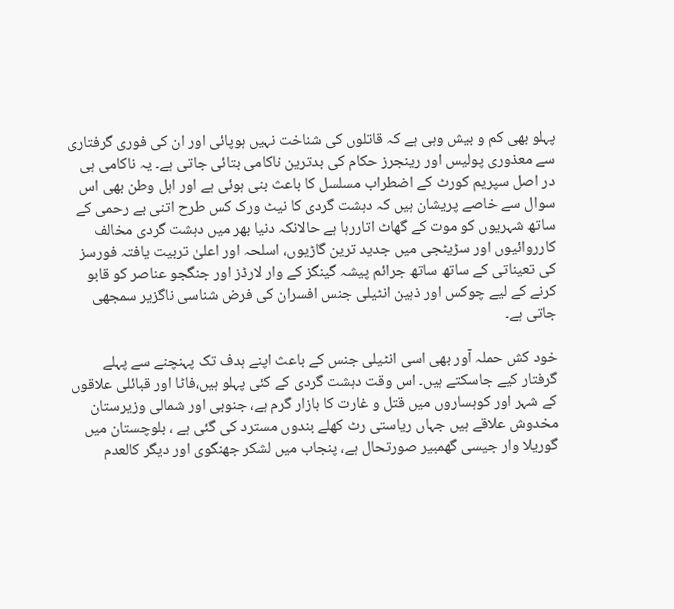پہلو بھی کم و بیش وہی ہے کہ قاتلوں کی شناخت نہیں ہوپائی اور ان کی فوری گرفتاری سے معذوری پولیس اور رینجرز حکام کی بدترین ناکامی بتائی جاتی ہے۔ یہ ناکامی ہی در اصل سپریم کورٹ کے اضطراب مسلسل کا باعث بنی ہوئی ہے اور اہل وطن بھی اس سوال سے خاصے پریشان ہیں کہ دہشت گردی کا نیٹ ورک کس طرح اتنی بے رحمی کے ساتھ شہریوں کو موت کے گھاٹ اتاررہا ہے حالانکہ دنیا بھر میں دہشت گردی مخالف کارروائیوں اور سڑیٹجی میں جدید ترین گاڑیوں، اسلحہ اور اعلیٰ تربیت یافتہ فورسز کی تعیناتی کے ساتھ ساتھ جرائم پیشہ گینگز کے وار لارڈز اور جنگجو عناصر کو قابو کرنے کے لیے چوکس اور ذہین انٹیلی جنس افسران کی فرض شناسی ناگزیر سمجھی جاتی ہے۔

خود کش حملہ آور بھی اسی انٹیلی جنس کے باعث اپنے ہدف تک پہنچنے سے پہلے گرفتار کیے جاسکتے ہیں۔ اس وقت دہشت گردی کے کئی پہلو ہیں،فاٹا اور قبائلی علاقوں کے شہر اور کوہساروں میں قتل و غارت کا بازار گرم ہے، جنوبی اور شمالی وزیرستان مخدوش علاقے ہیں جہاں ریاستی رٹ کھلے بندوں مسترد کی گئی ہے ، بلوچستان میں گوریلا وار جیسی گھمبیر صورتحال ہے، پنجاب میں لشکر جھنگوی اور دیگر کالعدم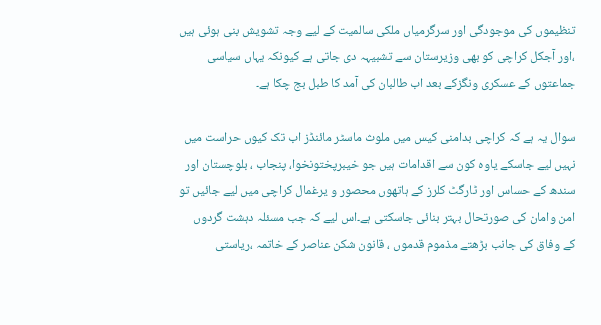تنظیموں کی موجودگی اور سرگرمیاں ملکی سالمیت کے لیے وجہ تشویش بنی ہوئی ہیں ،اور آجکل کراچی کو بھی وزیرستان سے تشبیہہ دی جاتی ہے کیونکہ یہاں سیاسی جماعتوں کے عسکری ونگزکے بعد اب طالبان کی آمد کا طبل بج چکا ہے۔

سوال یہ ہے کہ کراچی بدامنی کیس میں ملوث ماسٹر مائنڈز اب تک کیوں حراست میں نہیں لیے جاسکے یاوہ کون سے اقدامات ہیں جو خیبرپختونخوا، پنجاب ، بلوچستان اور سندھ کے حساس اور ٹارگٹ کلرز کے ہاتھوں محصور و یرغمال کراچی میں لیے جائیں تو امن وامان کی صورتحال بہتر بنائی جاسکتی ہے۔اس لیے کہ جب مسئلہ دہشت گردوں کے وفاق کی جانب بڑھتے مذموم قدموں ، قانون شکن عناصر کے خاتمہ ،ریاستی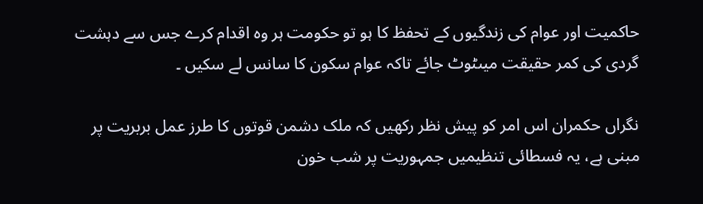حاکمیت اور عوام کی زندگیوں کے تحفظ کا ہو تو حکومت ہر وہ اقدام کرے جس سے دہشت گردی کی کمر حقیقت میںٹوٹ جائے تاکہ عوام سکون کا سانس لے سکیں ۔

نگراں حکمران اس امر کو پیش نظر رکھیں کہ ملک دشمن قوتوں کا طرز عمل بربریت پر مبنی ہے، یہ فسطائی تنظیمیں جمہوریت پر شب خون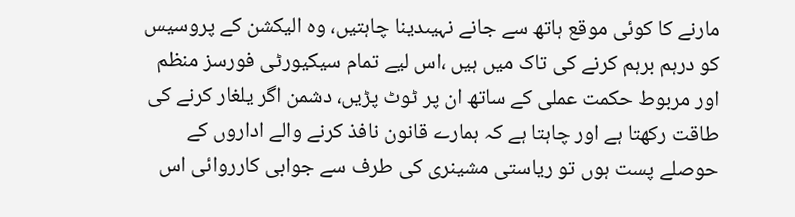مارنے کا کوئی موقع ہاتھ سے جانے نہیںدینا چاہتیں، وہ الیکشن کے پروسیس کو درہم برہم کرنے کی تاک میں ہیں ،اس لیے تمام سیکیورٹی فورسز منظم اور مربوط حکمت عملی کے ساتھ ان پر ٹوٹ پڑیں، دشمن اگر یلغار کرنے کی طاقت رکھتا ہے اور چاہتا ہے کہ ہمارے قانون نافذ کرنے والے اداروں کے حوصلے پست ہوں تو ریاستی مشینری کی طرف سے جوابی کارروائی اس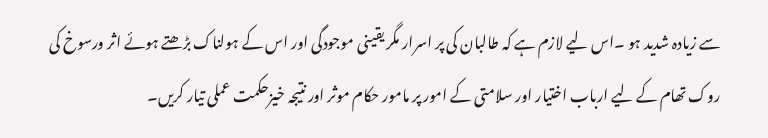سے زیادہ شدید ہو ۔اس لیے لازم ہے کہ طالبان کی پر اسرار مگر یقینی موجودگی اور اس کے ہولناک بڑھتے ہوئے اثر ورسوخ کی روک تھام کے لیے ارباب اختیار اور سلامتی کے امور پر مامور حکام موثر اور نتیجہ خیزحکمت عملی تیار کریں۔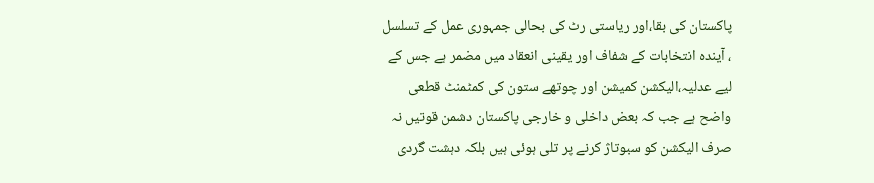پاکستان کی بقا،اور ریاستی رٹ کی بحالی جمہوری عمل کے تسلسل ، آیندہ انتخابات کے شفاف اور یقینی انعقاد میں مضمر ہے جس کے لیے عدلیہ،الیکشن کمیشن اور چوتھے ستون کی کمٹمنٹ قطعی واضح ہے جب کہ بعض داخلی و خارجی پاکستان دشمن قوتیں نہ صرف الیکشن کو سبوتاژ کرنے پر تلی ہوئی ہیں بلکہ دہشت گردی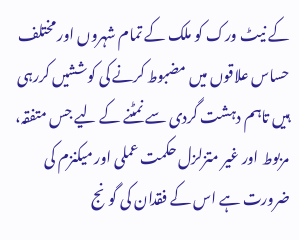کے نیٹ ورک کو ملک کے تمام شہروں اور مختلف حساس علاقوں میں مضبوط کرنے کی کوششیں کررہی ہیں تاہم دہشت گردی سے نمٹنے کے لیے جس متفقہ، مربوط اور غیر متزلزل حکمت عملی اور میکنزم کی ضرورت ہے اس کے فقدان کی گونج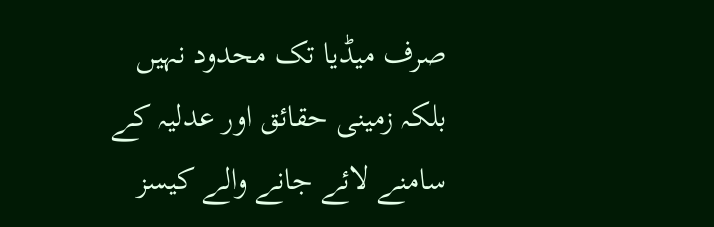صرف میڈیا تک محدود نہیں بلکہ زمینی حقائق اور عدلیہ کے سامنے لائے جانے والے کیسز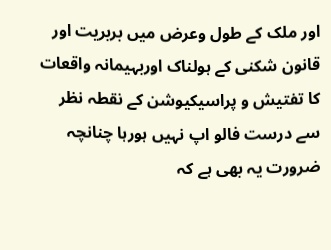اور ملک کے طول وعرض میں بربریت اور قانون شکنی کے ہولناک اوربہیمانہ واقعات کا تفتیش و پراسیکیوشن کے نقطہ نظر سے درست فالو اپ نہیں ہورہا چنانچہ ضرورت یہ بھی ہے کہ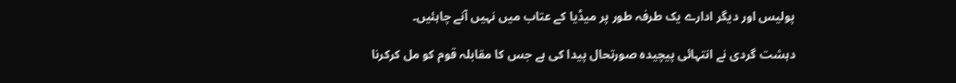پولیس اور دیگر ادارے یک طرفہ طور پر میڈیا کے عتاب میں نہیں آنے چاہئیں۔

دہشت گردی نے انتہائی پیچیدہ صورتحال پیدا کی ہے جس کا مقابلہ قوم کو مل کرکرنا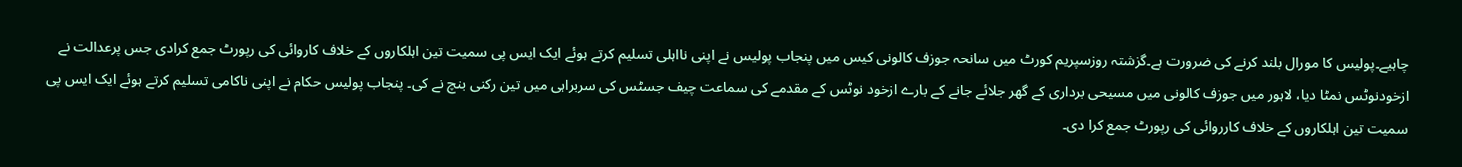چاہیے۔پولیس کا مورال بلند کرنے کی ضرورت ہے۔گزشتہ روزسپریم کورٹ میں سانحہ جوزف کالونی کیس میں پنجاب پولیس نے اپنی نااہلی تسلیم کرتے ہوئے ایک ایس پی سمیت تین اہلکاروں کے خلاف کاروائی کی رپورٹ جمع کرادی جس پرعدالت نے ازخودنوٹس نمٹا دیا، لاہور میں جوزف کالونی میں مسیحی برداری کے گھر جلائے جانے کے بارے ازخود نوٹس کے مقدمے کی سماعت چیف جسٹس کی سربراہی میں تین رکنی بنچ نے کی۔ پنجاب پولیس حکام نے اپنی ناکامی تسلیم کرتے ہوئے ایک ایس پی سمیت تین اہلکاروں کے خلاف کارروائی کی رپورٹ جمع کرا دی۔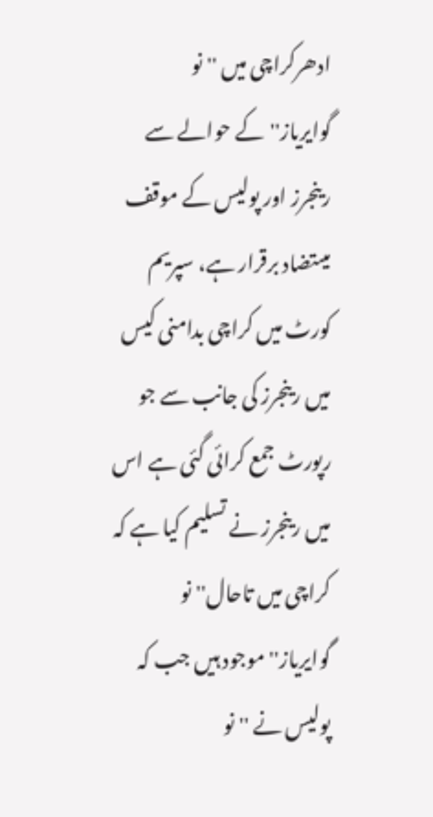ادھرکراچی میں ''نو گوایریاز''کے حوالے سے رینجرز اور پولیس کے موقف میںتضاد برقرار ہے، سپریم کورٹ میں کراچی بدامنی کیس میں رینجرز کی جانب سے جو رپورٹ جمع کرائی گئی ہے اس میں رینجرز نے تسلیم کیا ہے کہ کراچی میں تاحال''نو گوایریاز''موجود ہیں جب کہ پولیس نے ''نو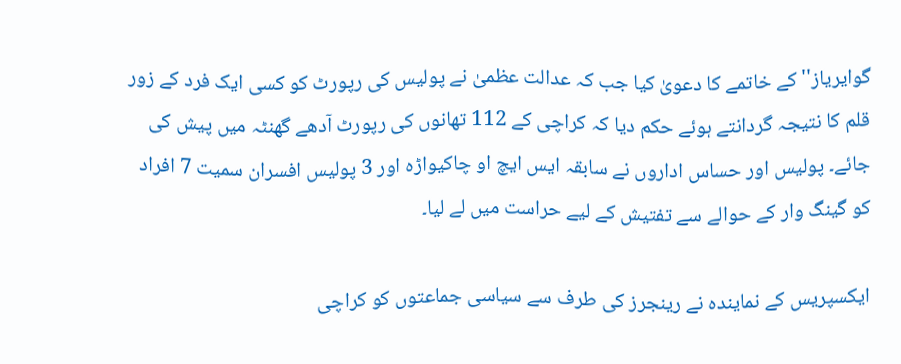گوایریاز'' کے خاتمے کا دعویٰ کیا جب کہ عدالت عظمیٰ نے پولیس کی رپورٹ کو کسی ایک فرد کے زور قلم کا نتیجہ گردانتے ہوئے حکم دیا کہ کراچی کے 112 تھانوں کی رپورٹ آدھے گھنٹہ میں پیش کی جائے۔ پولیس اور حساس اداروں نے سابقہ ایس ایچ او چاکیواڑہ اور 3 پولیس افسران سمیت 7 افراد کو گینگ وار کے حوالے سے تفتیش کے لیے حراست میں لے لیا۔

ایکسپریس کے نمایندہ نے رینجرز کی طرف سے سیاسی جماعتوں کو کراچی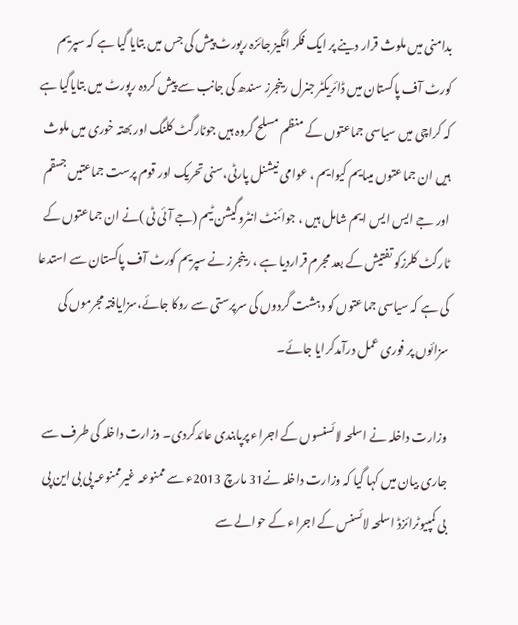بدامنی میں ملوث قرار دینے پر ایک فکر انگیز جائزہ رپورٹ پیش کی جس میں بتایا گیا ہے کہ سپریم کورٹ آف پاکستان میں ڈائریکٹر جنرل رینجرز سندھ کی جانب سے پیش کردہ رپورٹ میں بتایاگیا ہے کہ کراچی میں سیاسی جماعتوں کے منظم مسلح گروہ ہیں جوٹارگٹ کلنگ اور بھتہ خوری میں ملوث ہیں ان جماعتوں میںایم کیوایم ، عوامی نیشنل پارٹی،سنی تحریک اور قوم پرست جماعتیں جسقم اور جے ایس ایس ایم شامل ہیں ، جوائنٹ انٹروگیشن ٹیم (جے آئی ٹی )نے ان جماعتوں کے ٹارگٹ کلرزکو تفتیش کے بعد مجرم قراردیا ہے ، رینجرز نے سپریم کورٹ آف پاکستان سے استدعا کی ہے کہ سیاسی جماعتوں کو دہشت گردوں کی سرپرستی سے روکا جائے،سزایافتہ مجرموں کی سزائوں پر فوری عمل درآمدکرایا جائے۔

وزارت داخلہ نے اسلحہ لائسنسوں کے اجراء پرپابندی عائدکردی۔ وزارت داخلہ کی طرف سے جاری بیان میں کہا گیا کہ وزارت داخلہ نے31 مارچ 2013ء سے ممنوعہ غیرممنوعہ پی بی این پی بی کمپیوٹرائزڈ اسلحہ لائسنس کے اجراء کے حوالے سے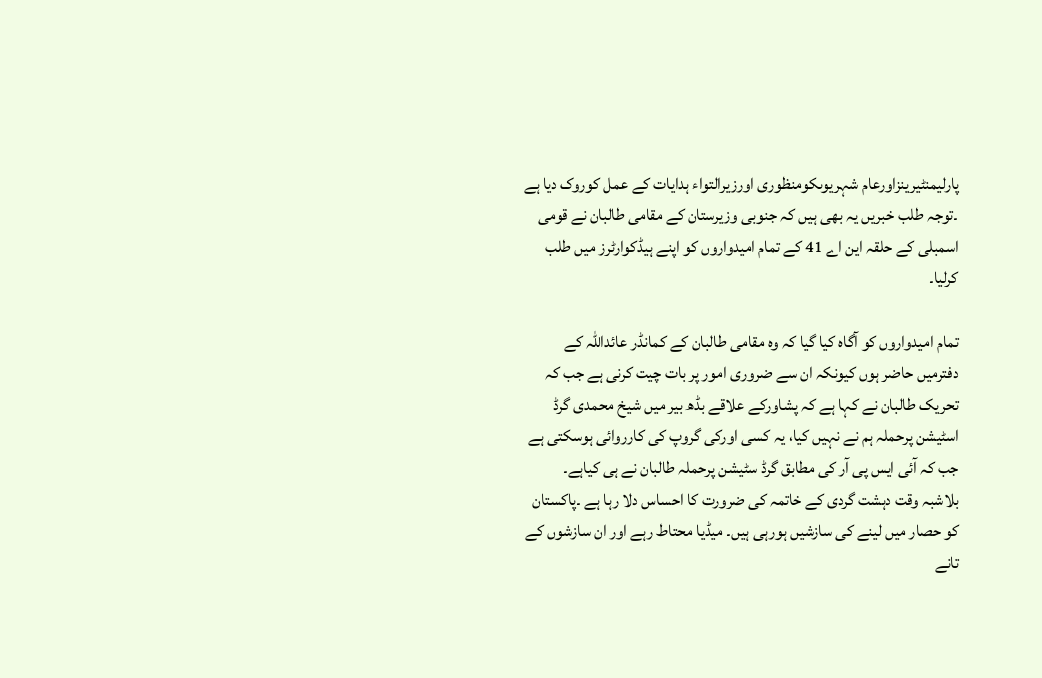پارلیمنٹیرینزاورعام شہریوںکومنظوری اورزیرالتواء ہدایات کے عمل کوروک دیا ہے ۔توجہ طلب خبریں یہ بھی ہیں کہ جنوبی وزیرستان کے مقامی طالبان نے قومی اسمبلی کے حلقہ این اے 41 کے تمام امیدواروں کو اپنے ہیڈکوارٹرز میں طلب کرلیا۔

تمام امیدواروں کو آگاہ کیا گیا کہ وہ مقامی طالبان کے کمانڈر عائداللہ کے دفترمیں حاضر ہوں کیونکہ ان سے ضروری امور پر بات چیت کرنی ہے جب کہ تحریک طالبان نے کہا ہے کہ پشاورکے علاقے بڈھ بیر میں شیخ محمدی گرڈ اسٹیشن پرحملہ ہم نے نہیں کیا، یہ کسی اورکی گروپ کی کارروائی ہوسکتی ہے جب کہ آئی ایس پی آر کی مطابق گرڈ سٹیشن پرحملہ طالبان نے ہی کیاہے۔ بلاشبہ وقت دہشت گردی کے خاتمہ کی ضرورت کا احساس دلا رہا ہے ۔پاکستان کو حصار میں لینے کی سازشیں ہورہی ہیں۔ میڈیا محتاط رہے اور ان سازشوں کے تانے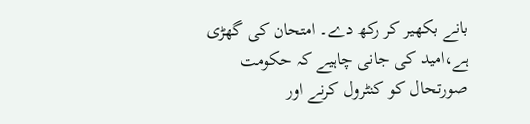بانے بکھیر کر رکھ دے۔ امتحان کی گھڑی ہے،امید کی جانی چاہیے کہ حکومت صورتحال کو کنٹرول کرنے اور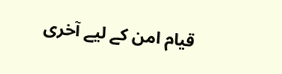قیام امن کے لیے آخری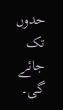حدوں تک جائے گی۔